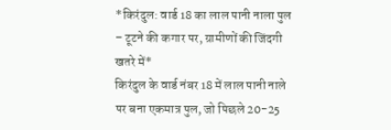*किरंदुल: वार्ड 18 का लाल पानी नाला पुल – टूटने की कगार पर, ग्रामीणों की जिंदगी खतरे में*
किरंदुल के वार्ड नंबर 18 में लाल पानी नाले पर बना एकमात्र पुल, जो पिछले 20-25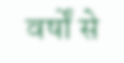वर्षों से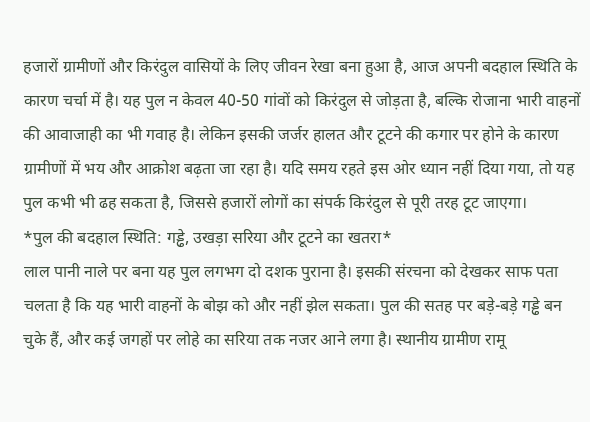हजारों ग्रामीणों और किरंदुल वासियों के लिए जीवन रेखा बना हुआ है, आज अपनी बदहाल स्थिति के कारण चर्चा में है। यह पुल न केवल 40-50 गांवों को किरंदुल से जोड़ता है, बल्कि रोजाना भारी वाहनों की आवाजाही का भी गवाह है। लेकिन इसकी जर्जर हालत और टूटने की कगार पर होने के कारण ग्रामीणों में भय और आक्रोश बढ़ता जा रहा है। यदि समय रहते इस ओर ध्यान नहीं दिया गया, तो यह पुल कभी भी ढह सकता है, जिससे हजारों लोगों का संपर्क किरंदुल से पूरी तरह टूट जाएगा।
*पुल की बदहाल स्थिति: गड्ढे, उखड़ा सरिया और टूटने का खतरा*
लाल पानी नाले पर बना यह पुल लगभग दो दशक पुराना है। इसकी संरचना को देखकर साफ पता चलता है कि यह भारी वाहनों के बोझ को और नहीं झेल सकता। पुल की सतह पर बड़े-बड़े गड्ढे बन चुके हैं, और कई जगहों पर लोहे का सरिया तक नजर आने लगा है। स्थानीय ग्रामीण रामू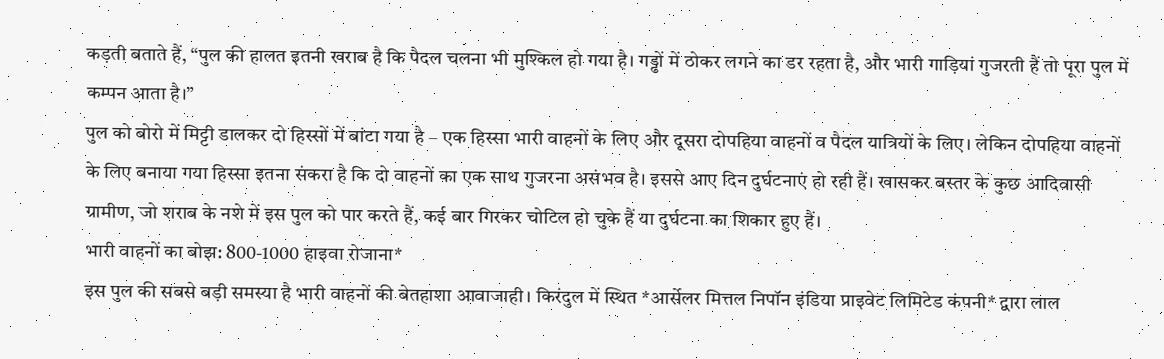कड़ती बताते हैं, “पुल की हालत इतनी खराब है कि पैदल चलना भी मुश्किल हो गया है। गड्ढों में ठोकर लगने का डर रहता है, और भारी गाड़ियां गुजरती हैं तो पूरा पुल में कम्पन आता है।”
पुल को बोरो में मिट्टी डालकर दो हिस्सों में बांटा गया है – एक हिस्सा भारी वाहनों के लिए और दूसरा दोपहिया वाहनों व पैदल यात्रियों के लिए। लेकिन दोपहिया वाहनों के लिए बनाया गया हिस्सा इतना संकरा है कि दो वाहनों का एक साथ गुजरना असंभव है। इससे आए दिन दुर्घटनाएं हो रही हैं। खासकर बस्तर के कुछ आदिवासी ग्रामीण, जो शराब के नशे में इस पुल को पार करते हैं, कई बार गिरकर चोटिल हो चुके हैं या दुर्घटना का शिकार हुए हैं।
भारी वाहनों का बोझ: 800-1000 हाइवा रोजाना*
इस पुल की सबसे बड़ी समस्या है भारी वाहनों की बेतहाशा आवाजाही। किरंदुल में स्थित *आर्सेलर मित्तल निपॉन इंडिया प्राइवेट लिमिटेड कंपनी* द्वारा लाल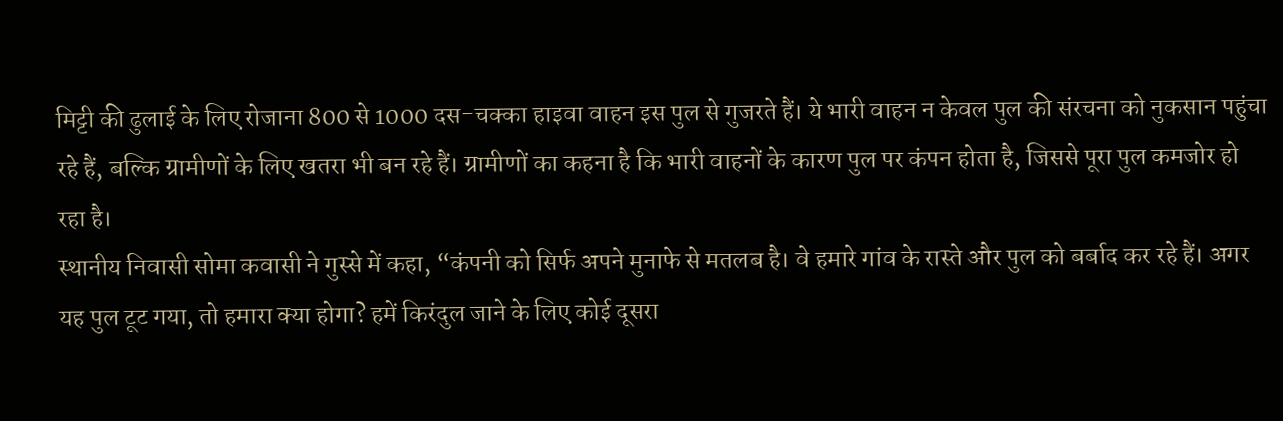मिट्टी की ढुलाई के लिए रोजाना 800 से 1000 दस-चक्का हाइवा वाहन इस पुल से गुजरते हैं। ये भारी वाहन न केवल पुल की संरचना को नुकसान पहुंचा रहे हैं, बल्कि ग्रामीणों के लिए खतरा भी बन रहे हैं। ग्रामीणों का कहना है कि भारी वाहनों के कारण पुल पर कंपन होता है, जिससे पूरा पुल कमजोर हो रहा है।
स्थानीय निवासी सोमा कवासी ने गुस्से में कहा, “कंपनी को सिर्फ अपने मुनाफे से मतलब है। वे हमारे गांव के रास्ते और पुल को बर्बाद कर रहे हैं। अगर यह पुल टूट गया, तो हमारा क्या होगा? हमें किरंदुल जाने के लिए कोई दूसरा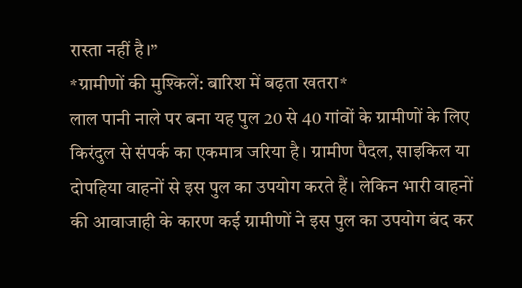रास्ता नहीं है।”
*ग्रामीणों की मुश्किलें: बारिश में बढ़ता खतरा*
लाल पानी नाले पर बना यह पुल 20 से 40 गांवों के ग्रामीणों के लिए किरंदुल से संपर्क का एकमात्र जरिया है। ग्रामीण पैदल, साइकिल या दोपहिया वाहनों से इस पुल का उपयोग करते हैं। लेकिन भारी वाहनों की आवाजाही के कारण कई ग्रामीणों ने इस पुल का उपयोग बंद कर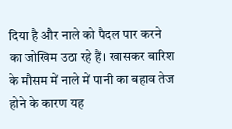दिया है और नाले को पैदल पार करने का जोखिम उठा रहे हैं। खासकर बारिश के मौसम में नाले में पानी का बहाव तेज होने के कारण यह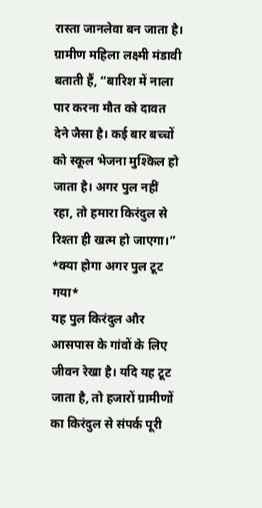रास्ता जानलेवा बन जाता है।
ग्रामीण महिला लक्ष्मी मंडावी बताती हैं, “बारिश में नाला पार करना मौत को दावत देने जैसा है। कई बार बच्चों को स्कूल भेजना मुश्किल हो जाता है। अगर पुल नहीं रहा, तो हमारा किरंदुल से रिश्ता ही खत्म हो जाएगा।”
*क्या होगा अगर पुल टूट गया*
यह पुल किरंदुल और आसपास के गांवों के लिए जीवन रेखा है। यदि यह टूट जाता है, तो हजारों ग्रामीणों का किरंदुल से संपर्क पूरी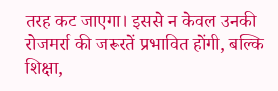तरह कट जाएगा। इससे न केवल उनकी रोजमर्रा की जरूरतें प्रभावित होंगी, बल्कि शिक्षा,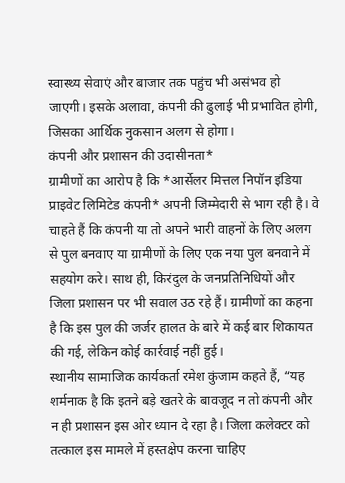स्वास्थ्य सेवाएं और बाजार तक पहुंच भी असंभव हो जाएगी। इसके अलावा, कंपनी की ढुलाई भी प्रभावित होगी, जिसका आर्थिक नुकसान अलग से होगा।
कंपनी और प्रशासन की उदासीनता*
ग्रामीणों का आरोप है कि *आर्सेलर मित्तल निपॉन इंडिया प्राइवेट लिमिटेड कंपनी* अपनी जिम्मेदारी से भाग रही है। वे चाहते हैं कि कंपनी या तो अपने भारी वाहनों के लिए अलग से पुल बनवाए या ग्रामीणों के लिए एक नया पुल बनवाने में सहयोग करे। साथ ही, किरंदुल के जनप्रतिनिधियों और जिला प्रशासन पर भी सवाल उठ रहे हैं। ग्रामीणों का कहना है कि इस पुल की जर्जर हालत के बारे में कई बार शिकायत की गई, लेकिन कोई कार्रवाई नहीं हुई।
स्थानीय सामाजिक कार्यकर्ता रमेश कुंजाम कहते हैं, “यह शर्मनाक है कि इतने बड़े खतरे के बावजूद न तो कंपनी और न ही प्रशासन इस ओर ध्यान दे रहा है। जिला कलेक्टर को तत्काल इस मामले में हस्तक्षेप करना चाहिए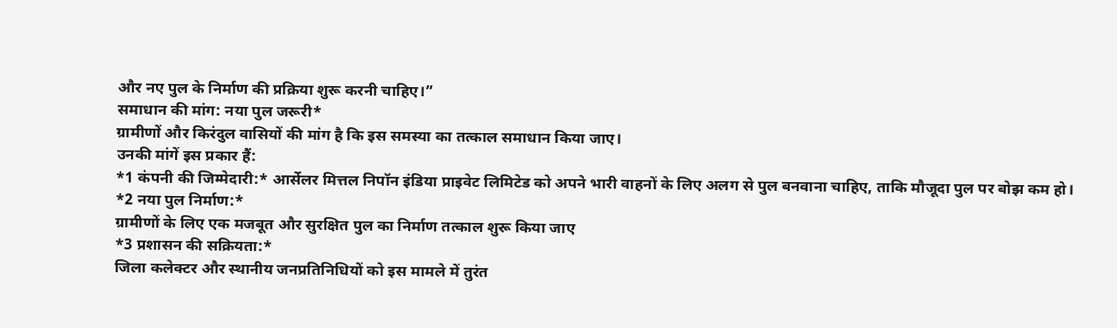और नए पुल के निर्माण की प्रक्रिया शुरू करनी चाहिए।”
समाधान की मांग: नया पुल जरूरी*
ग्रामीणों और किरंदुल वासियों की मांग है कि इस समस्या का तत्काल समाधान किया जाए।
उनकी मांगें इस प्रकार हैं:
*1 कंपनी की जिम्मेदारी:* आर्सेलर मित्तल निपॉन इंडिया प्राइवेट लिमिटेड को अपने भारी वाहनों के लिए अलग से पुल बनवाना चाहिए, ताकि मौजूदा पुल पर बोझ कम हो।
*2 नया पुल निर्माण:*
ग्रामीणों के लिए एक मजबूत और सुरक्षित पुल का निर्माण तत्काल शुरू किया जाए
*3 प्रशासन की सक्रियता:*
जिला कलेक्टर और स्थानीय जनप्रतिनिधियों को इस मामले में तुरंत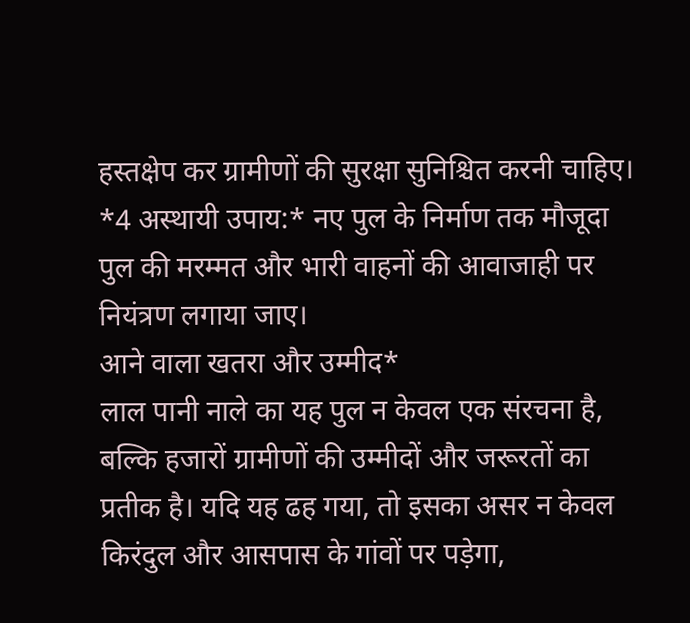हस्तक्षेप कर ग्रामीणों की सुरक्षा सुनिश्चित करनी चाहिए।
*4 अस्थायी उपाय:* नए पुल के निर्माण तक मौजूदा पुल की मरम्मत और भारी वाहनों की आवाजाही पर नियंत्रण लगाया जाए।
आने वाला खतरा और उम्मीद*
लाल पानी नाले का यह पुल न केवल एक संरचना है, बल्कि हजारों ग्रामीणों की उम्मीदों और जरूरतों का प्रतीक है। यदि यह ढह गया, तो इसका असर न केवल किरंदुल और आसपास के गांवों पर पड़ेगा,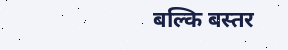बल्कि बस्तर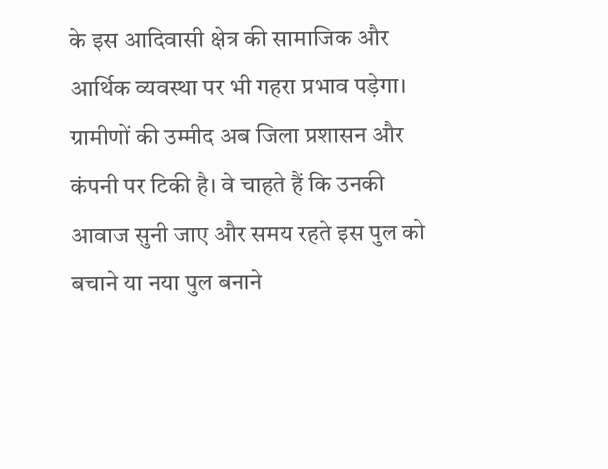के इस आदिवासी क्षेत्र की सामाजिक और आर्थिक व्यवस्था पर भी गहरा प्रभाव पड़ेगा।
ग्रामीणों की उम्मीद अब जिला प्रशासन और कंपनी पर टिकी है। वे चाहते हैं कि उनकी आवाज सुनी जाए और समय रहते इस पुल को बचाने या नया पुल बनाने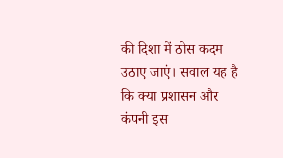की दिशा में ठोस कदम उठाए जाएं। सवाल यह है कि क्या प्रशासन और कंपनी इस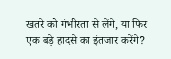खतरे को गंभीरता से लेंगे, या फिर एक बड़े हादसे का इंतजार करेंगे?